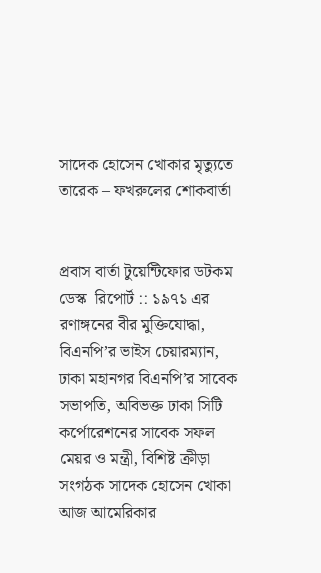সাদেক হোসেন খোকার মৃত্যুতে তারেক – ফখরুলের শোকবার্তা


প্রবাস বার্তা টুয়েন্টিফোর ডটকম ডেস্ক  রিপোর্ট :: ১৯৭১ এর রণাঙ্গনের বীর মুক্তিযোদ্ধা, বিএনপি’র ভাইস চেয়ারম্যান, ঢাকা মহানগর বিএনপি’র সাবেক সভাপতি, অবিভক্ত ঢাকা সিটি কর্পোরেশনের সাবেক সফল মেয়র ও মন্ত্রী, বিশিষ্ট ক্রীড়া সংগঠক সাদেক হোসেন খোকা আজ আমেরিকার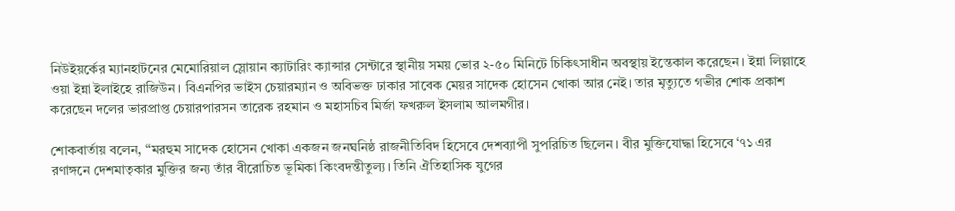নিউইয়র্কের ম্যানহাটনের মেমোরিয়াল স্লোয়ান ক্যাটারিং ক্যান্সার সেন্টারে স্থানীয় সময় ভোর ২-৫০ মিনিটে চিকিৎসাধীন অবস্থায় ইন্তেকাল করেছেন। ইন্না লিল্লাহে ওয়া ইন্না ইলাইহে রাজিউন। বিএনপির ভাইস চেয়ারম্যান ও অবিভক্ত ঢাকার সাবেক মেয়র সাদেক হোসেন খোকা আর নেই। তার মৃত্যুতে গভীর শোক প্রকাশ করেছেন দলের ভারপ্রাপ্ত চেয়ারপারসন তারেক রহমান ও মহাসচিব মির্জা ফখরুল ইসলাম আলমগীর।

শোকবার্তায় বলেন, “মরহুম সাদেক হোসেন খোকা একজন জনঘনিষ্ঠ রাজনীতিবিদ হিসেবে দেশব্যাপী সুপরিচিত ছিলেন। বীর মুক্তিযোদ্ধা হিসেবে ‘৭১ এর রণাঙ্গনে দেশমাতৃকার মুক্তির জন্য তাঁর বীরোচিত ভূমিকা কিংবদন্তীতুল্য। তিনি ঐতিহাসিক যুগের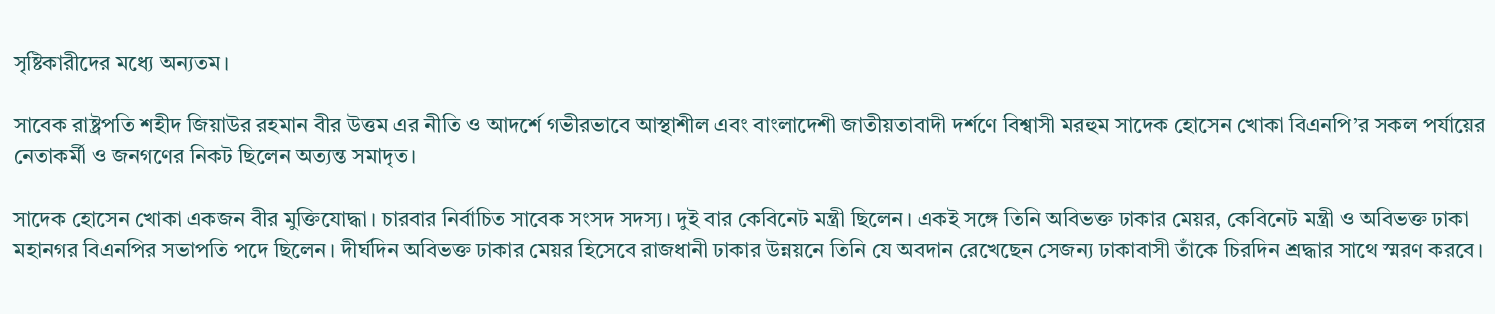সৃষ্টিকারীদের মধ্যে অন্যতম।

সাবেক রাষ্ট্রপতি শহীদ জিয়াউর রহমান বীর উত্তম এর নীতি ও আদর্শে গভীরভাবে আস্থাশীল এবং বাংলাদেশী জাতীয়তাবাদী দর্শণে বিশ্বাসী মরহুম সাদেক হোসেন খোকা বিএনপি’র সকল পর্যায়ের নেতাকর্মী ও জনগণের নিকট ছিলেন অত্যন্ত সমাদৃত।

সাদেক হোসেন খোকা একজন বীর মুক্তিযোদ্ধা। চারবার নির্বাচিত সাবেক সংসদ সদস্য। দুই বার কেবিনেট মন্ত্রী ছিলেন। একই সঙ্গে তিনি অবিভক্ত ঢাকার মেয়র, কেবিনেট মন্ত্রী ও অবিভক্ত ঢাকা মহানগর বিএনপির সভাপতি পদে ছিলেন। দীর্ঘদিন অবিভক্ত ঢাকার মেয়র হিসেবে রাজধানী ঢাকার উন্নয়নে তিনি যে অবদান রেখেছেন সেজন্য ঢাকাবাসী তাঁকে চিরদিন শ্রদ্ধার সাথে স্মরণ করবে।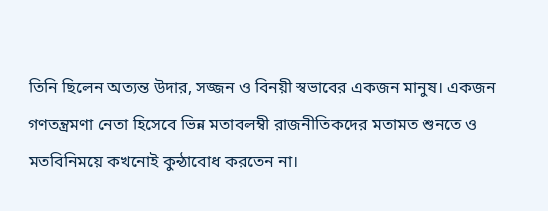তিনি ছিলেন অত্যন্ত উদার, সজ্জন ও বিনয়ী স্বভাবের একজন মানুষ। একজন গণতন্ত্রমণা নেতা হিসেবে ভিন্ন মতাবলম্বী রাজনীতিকদের মতামত শুনতে ও মতবিনিময়ে কখনোই কুন্ঠাবোধ করতেন না।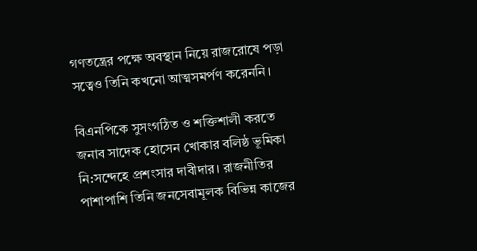গণতন্ত্রের পক্ষে অবস্থান নিয়ে রাজরোষে পড়া সত্বেও তিনি কখনো আত্মসমর্পণ করেননি।

বিএনপিকে সুসংগঠিত ও শক্তিশালী করতে জনাব সাদেক হোসেন খোকার বলিষ্ঠ ভূমিকা নি:সন্দেহে প্রশংসার দাবীদার। রাজনীতির পাশাপাশি তিনি জনসেবামূলক বিভিন্ন কাজের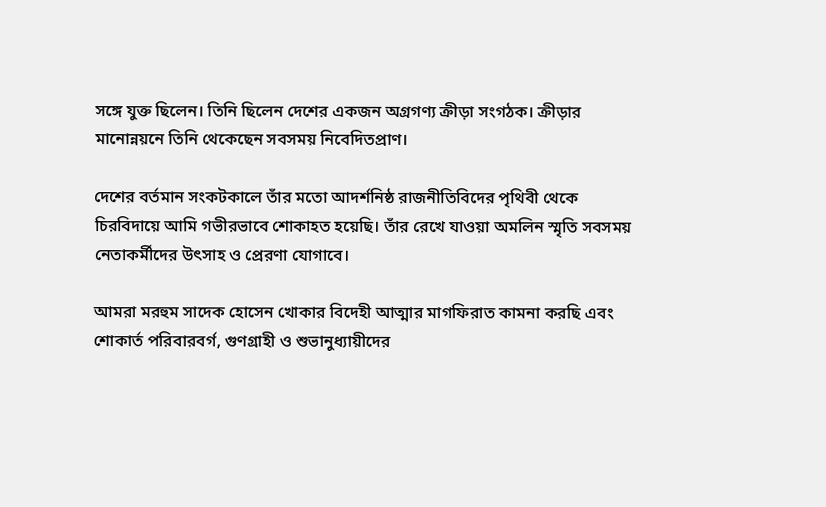সঙ্গে যুক্ত ছিলেন। তিনি ছিলেন দেশের একজন অগ্রগণ্য ক্রীড়া সংগঠক। ক্রীড়ার মানোন্নয়নে তিনি থেকেছেন সবসময় নিবেদিতপ্রাণ।

দেশের বর্তমান সংকটকালে তাঁর মতো আদর্শনিষ্ঠ রাজনীতিবিদের পৃথিবী থেকে চিরবিদায়ে আমি গভীরভাবে শোকাহত হয়েছি। তাঁর রেখে যাওয়া অমলিন স্মৃতি সবসময় নেতাকর্মীদের উৎসাহ ও প্রেরণা যোগাবে।

আমরা মরহুম সাদেক হোসেন খোকার বিদেহী আত্মার মাগফিরাত কামনা করছি এবং শোকার্ত পরিবারবর্গ, গুণগ্রাহী ও শুভানুধ্যায়ীদের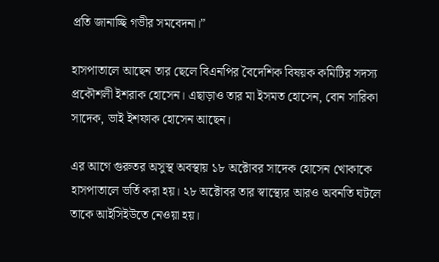প্রতি জানাচ্ছি গভীর সমবেদনা।”

হাসপাতালে আছেন তার ছেলে বিএনপির বৈদেশিক বিষয়ক কমিটির সদস্য প্রকৌশলী ইশরাক হোসেন। এছাড়াও তার মা ইসমত হোসেন, বোন সারিকা সাদেক, ভাই ইশফাক হোসেন আছেন।

এর আগে গুরুতর অসুস্থ অবস্থায় ১৮ অক্টোবর সাদেক হোসেন খোকাকে হাসপাতালে ভর্তি করা হয়। ২৮ অক্টোবর তার স্বাস্থ্যের আরও অবনতি ঘটলে তাকে আইসিইউতে নেওয়া হয়।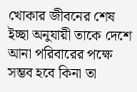খোকার জীবনের শেষ ইচ্ছা অনুযায়ী তাকে দেশে আনা পরিবারের পক্ষে সম্ভব হবে কিনা তা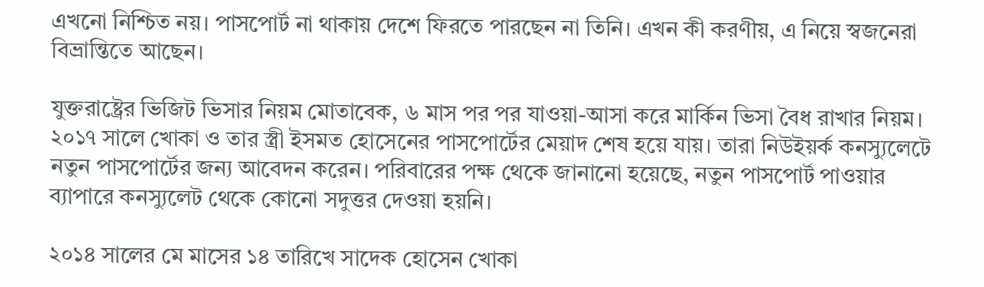এখনো নিশ্চিত নয়। পাসপোর্ট না থাকায় দেশে ফিরতে পারছেন না তিনি। এখন কী করণীয়, এ নিয়ে স্বজনেরা বিভ্রান্তিতে আছেন।

যুক্তরাষ্ট্রের ভিজিট ভিসার নিয়ম মোতাবেক, ৬ মাস পর পর যাওয়া-আসা করে মার্কিন ভিসা বৈধ রাখার নিয়ম। ২০১৭ সালে খোকা ও তার স্ত্রী ইসমত হোসেনের পাসপোর্টের মেয়াদ শেষ হয়ে যায়। তারা নিউইয়র্ক কনস্যুলেটে নতুন পাসপোর্টের জন্য আবেদন করেন। পরিবারের পক্ষ থেকে জানানো হয়েছে, নতুন পাসপোর্ট পাওয়ার ব্যাপারে কনস্যুলেট থেকে কোনো সদুত্তর দেওয়া হয়নি।

২০১৪ সালের মে মাসের ১৪ তারিখে সাদেক হোসেন খোকা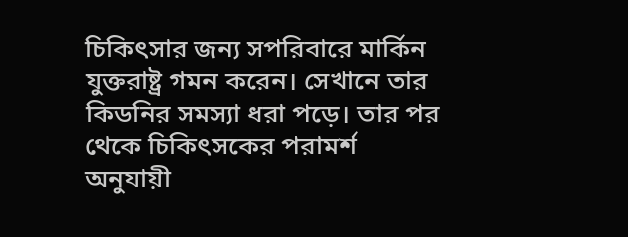চিকিৎসার জন্য সপরিবারে মার্কিন যুক্তরাষ্ট্র গমন করেন। সেখানে তার কিডনির সমস্যা ধরা পড়ে। তার পর থেকে চিকিৎসকের পরামর্শ অনুযায়ী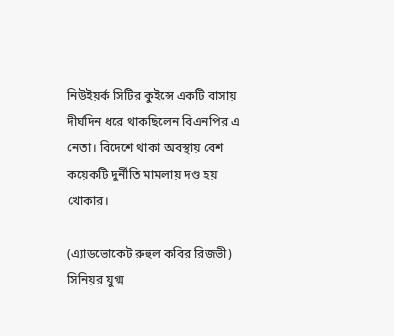নিউইয়র্ক সিটির কুইন্সে একটি বাসায় দীর্ঘদিন ধরে থাকছিলেন বিএনপির এ নেতা। বিদেশে থাকা অবস্থায় বেশ কয়েকটি দুর্নীতি মামলায় দণ্ড হয় খোকার।

(এ্যাডভোকেট রুহুল কবির রিজভী)
সিনিয়র যুগ্ম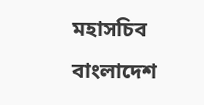মহাসচিব
বাংলাদেশ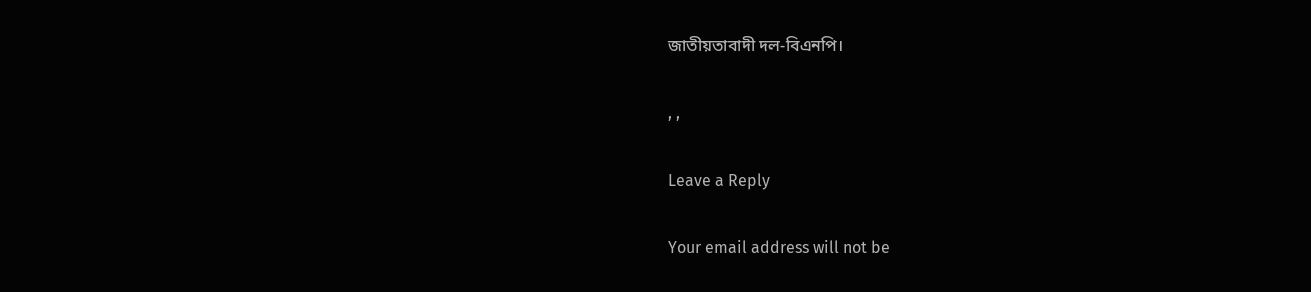জাতীয়তাবাদী দল-বিএনপি।

, ,

Leave a Reply

Your email address will not be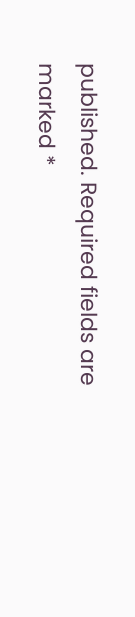published. Required fields are marked *